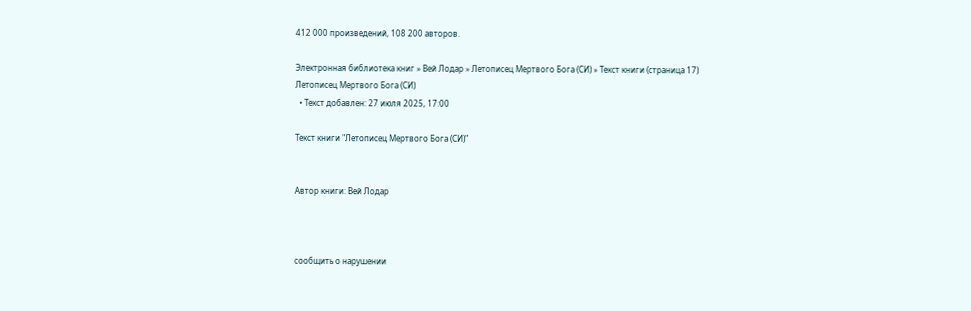412 000 произведений, 108 200 авторов.

Электронная библиотека книг » Вей Лодар » Летописец Мертвого Бога (СИ) » Текст книги (страница 17)
Летописец Мертвого Бога (СИ)
  • Текст добавлен: 27 июля 2025, 17:00

Текст книги "Летописец Мертвого Бога (СИ)"


Автор книги: Вей Лодар



сообщить о нарушении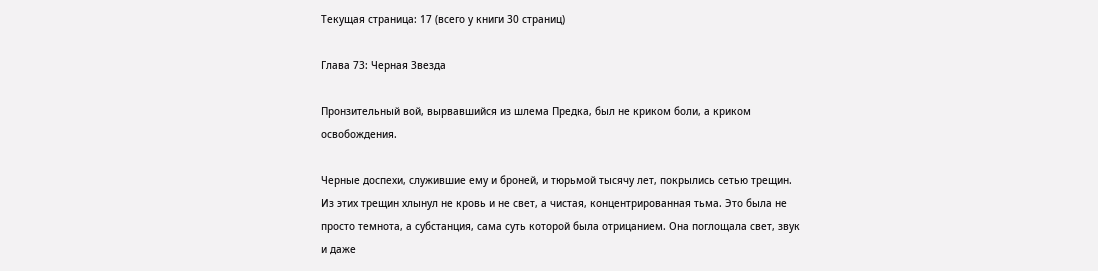Текущая страница: 17 (всего у книги 30 страниц)

Глава 73: Черная Звезда

Пронзительный вой, вырвавшийся из шлема Предка, был не криком боли, а криком освобождения.

Черные доспехи, служившие ему и броней, и тюрьмой тысячу лет, покрылись сетью трещин. Из этих трещин хлынул не кровь и не свет, а чистая, концентрированная тьма. Это была не просто темнота, а субстанция, сама суть которой была отрицанием. Она поглощала свет, звук и даже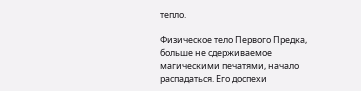тепло.

Физическое тело Первого Предка, больше не сдерживаемое магическими печатями, начало распадаться. Его доспехи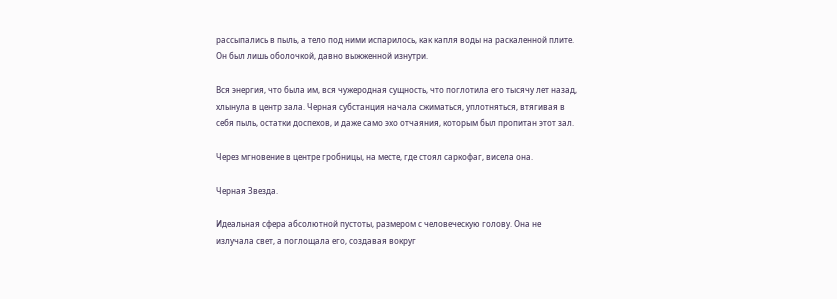рассыпались в пыль, а тело под ними испарилось, как капля воды на раскаленной плите. Он был лишь оболочкой, давно выжженной изнутри.

Вся энергия, что была им, вся чужеродная сущность, что поглотила его тысячу лет назад, хлынула в центр зала. Черная субстанция начала сжиматься, уплотняться, втягивая в себя пыль, остатки доспехов, и даже само эхо отчаяния, которым был пропитан этот зал.

Через мгновение в центре гробницы, на месте, где стоял саркофаг, висела она.

Черная Звезда.

Идеальная сфера абсолютной пустоты, размером с человеческую голову. Она не излучала свет, а поглощала его, создавая вокруг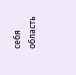себя область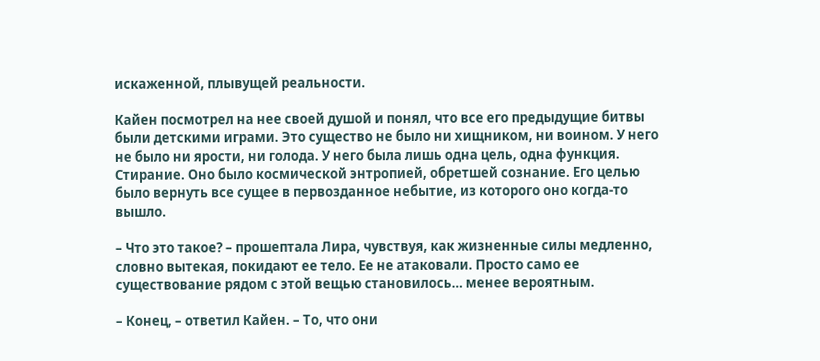искаженной, плывущей реальности.

Кайен посмотрел на нее своей душой и понял, что все его предыдущие битвы были детскими играми. Это существо не было ни хищником, ни воином. У него не было ни ярости, ни голода. У него была лишь одна цель, одна функция. Стирание. Оно было космической энтропией, обретшей сознание. Его целью было вернуть все сущее в первозданное небытие, из которого оно когда-то вышло.

– Что это такое? – прошептала Лира, чувствуя, как жизненные силы медленно, словно вытекая, покидают ее тело. Ее не атаковали. Просто само ее существование рядом с этой вещью становилось… менее вероятным.

– Конец, – ответил Кайен. – То, что они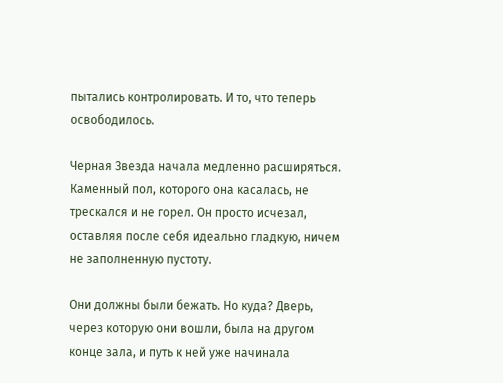пытались контролировать. И то, что теперь освободилось.

Черная Звезда начала медленно расширяться. Каменный пол, которого она касалась, не трескался и не горел. Он просто исчезал, оставляя после себя идеально гладкую, ничем не заполненную пустоту.

Они должны были бежать. Но куда? Дверь, через которую они вошли, была на другом конце зала, и путь к ней уже начинала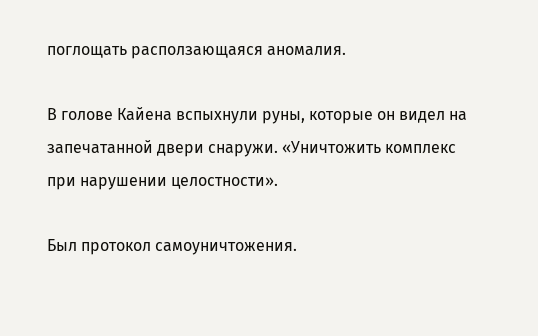поглощать расползающаяся аномалия.

В голове Кайена вспыхнули руны, которые он видел на запечатанной двери снаружи. «Уничтожить комплекс при нарушении целостности».

Был протокол самоуничтожения.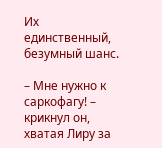Их единственный, безумный шанс.

– Мне нужно к саркофагу! – крикнул он, хватая Лиру за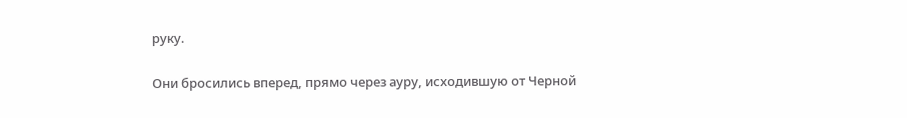руку.

Они бросились вперед, прямо через ауру, исходившую от Черной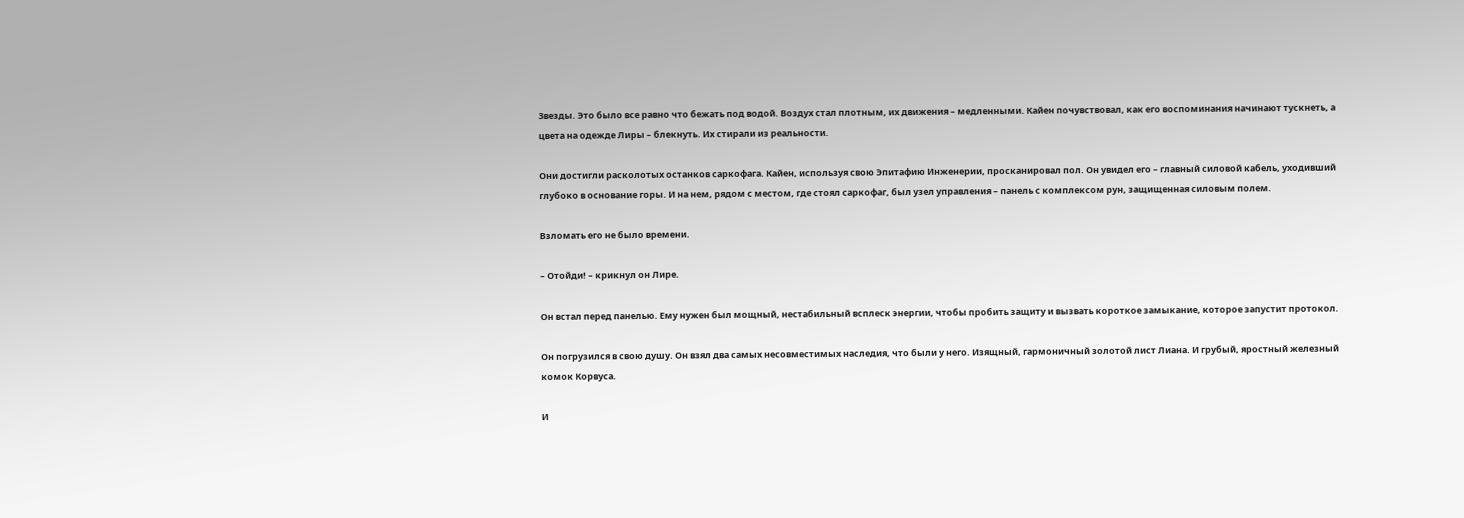Звезды. Это было все равно что бежать под водой. Воздух стал плотным, их движения – медленными. Кайен почувствовал, как его воспоминания начинают тускнеть, а цвета на одежде Лиры – блекнуть. Их стирали из реальности.

Они достигли расколотых останков саркофага. Кайен, используя свою Эпитафию Инженерии, просканировал пол. Он увидел его – главный силовой кабель, уходивший глубоко в основание горы. И на нем, рядом с местом, где стоял саркофаг, был узел управления – панель с комплексом рун, защищенная силовым полем.

Взломать его не было времени.

– Отойди! – крикнул он Лире.

Он встал перед панелью. Ему нужен был мощный, нестабильный всплеск энергии, чтобы пробить защиту и вызвать короткое замыкание, которое запустит протокол.

Он погрузился в свою душу. Он взял два самых несовместимых наследия, что были у него. Изящный, гармоничный золотой лист Лиана. И грубый, яростный железный комок Корвуса.

И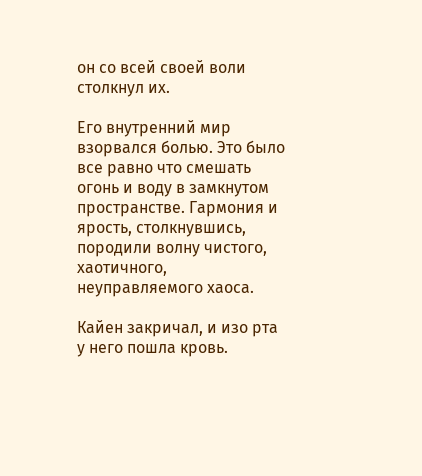он со всей своей воли столкнул их.

Его внутренний мир взорвался болью. Это было все равно что смешать огонь и воду в замкнутом пространстве. Гармония и ярость, столкнувшись, породили волну чистого, хаотичного, неуправляемого хаоса.

Кайен закричал, и изо рта у него пошла кровь.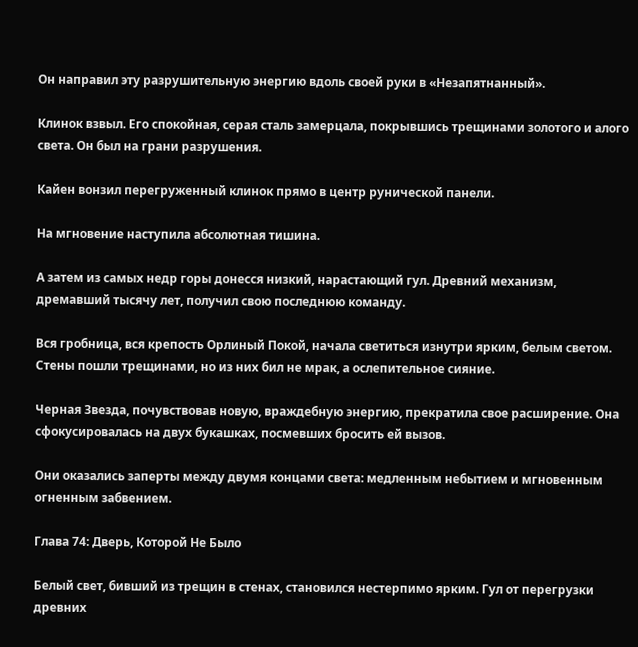Он направил эту разрушительную энергию вдоль своей руки в «Незапятнанный».

Клинок взвыл. Его спокойная, серая сталь замерцала, покрывшись трещинами золотого и алого света. Он был на грани разрушения.

Кайен вонзил перегруженный клинок прямо в центр рунической панели.

На мгновение наступила абсолютная тишина.

А затем из самых недр горы донесся низкий, нарастающий гул. Древний механизм, дремавший тысячу лет, получил свою последнюю команду.

Вся гробница, вся крепость Орлиный Покой, начала светиться изнутри ярким, белым светом. Стены пошли трещинами, но из них бил не мрак, а ослепительное сияние.

Черная Звезда, почувствовав новую, враждебную энергию, прекратила свое расширение. Она сфокусировалась на двух букашках, посмевших бросить ей вызов.

Они оказались заперты между двумя концами света: медленным небытием и мгновенным огненным забвением.

Глава 74: Дверь, Которой Не Было

Белый свет, бивший из трещин в стенах, становился нестерпимо ярким. Гул от перегрузки древних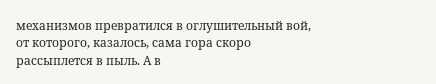механизмов превратился в оглушительный вой, от которого, казалось, сама гора скоро рассыплется в пыль. А в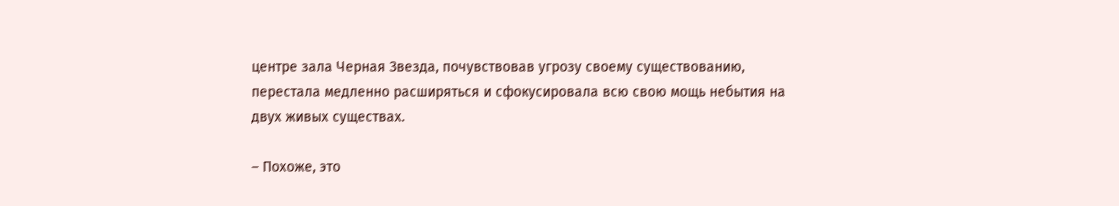центре зала Черная Звезда, почувствовав угрозу своему существованию, перестала медленно расширяться и сфокусировала всю свою мощь небытия на двух живых существах.

– Похоже, это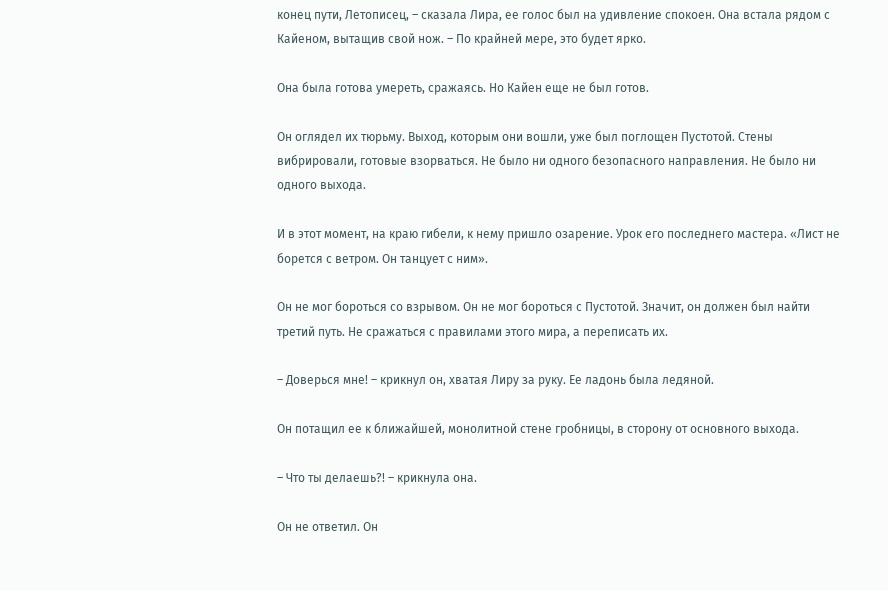конец пути, Летописец, – сказала Лира, ее голос был на удивление спокоен. Она встала рядом с Кайеном, вытащив свой нож. – По крайней мере, это будет ярко.

Она была готова умереть, сражаясь. Но Кайен еще не был готов.

Он оглядел их тюрьму. Выход, которым они вошли, уже был поглощен Пустотой. Стены вибрировали, готовые взорваться. Не было ни одного безопасного направления. Не было ни одного выхода.

И в этот момент, на краю гибели, к нему пришло озарение. Урок его последнего мастера. «Лист не борется с ветром. Он танцует с ним».

Он не мог бороться со взрывом. Он не мог бороться с Пустотой. Значит, он должен был найти третий путь. Не сражаться с правилами этого мира, а переписать их.

– Доверься мне! – крикнул он, хватая Лиру за руку. Ее ладонь была ледяной.

Он потащил ее к ближайшей, монолитной стене гробницы, в сторону от основного выхода.

– Что ты делаешь?! – крикнула она.

Он не ответил. Он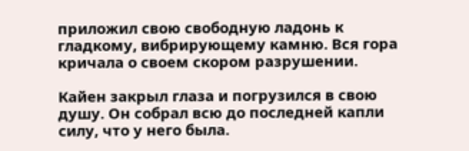приложил свою свободную ладонь к гладкому, вибрирующему камню. Вся гора кричала о своем скором разрушении.

Кайен закрыл глаза и погрузился в свою душу. Он собрал всю до последней капли силу, что у него была.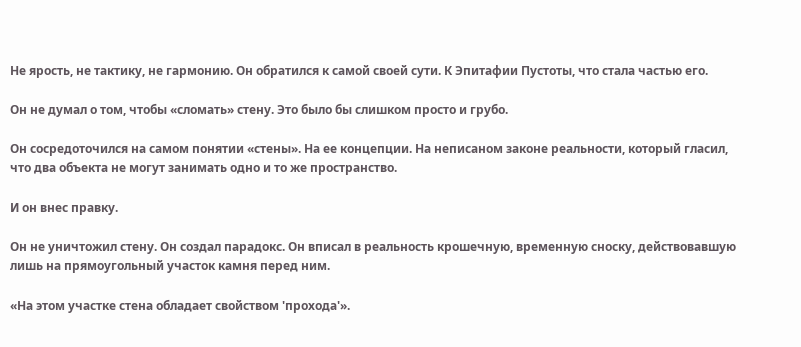Не ярость, не тактику, не гармонию. Он обратился к самой своей сути. К Эпитафии Пустоты, что стала частью его.

Он не думал о том, чтобы «сломать» стену. Это было бы слишком просто и грубо.

Он сосредоточился на самом понятии «стены». На ее концепции. На неписаном законе реальности, который гласил, что два объекта не могут занимать одно и то же пространство.

И он внес правку.

Он не уничтожил стену. Он создал парадокс. Он вписал в реальность крошечную, временную сноску, действовавшую лишь на прямоугольный участок камня перед ним.

«На этом участке стена обладает свойством 'прохода'».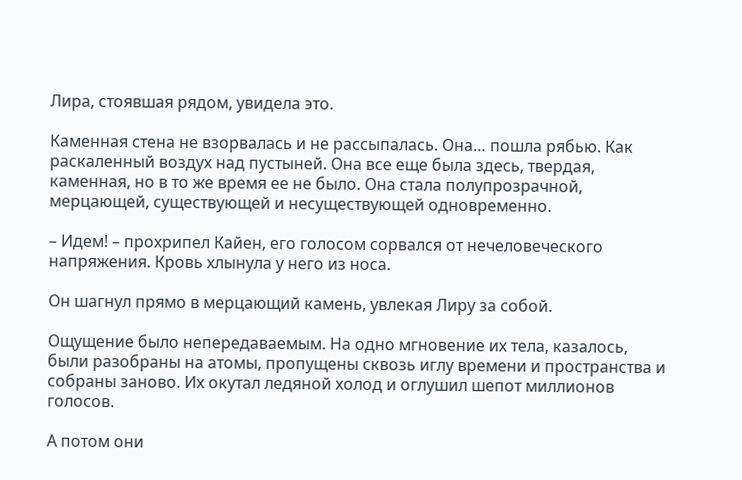Лира, стоявшая рядом, увидела это.

Каменная стена не взорвалась и не рассыпалась. Она… пошла рябью. Как раскаленный воздух над пустыней. Она все еще была здесь, твердая, каменная, но в то же время ее не было. Она стала полупрозрачной, мерцающей, существующей и несуществующей одновременно.

– Идем! – прохрипел Кайен, его голосом сорвался от нечеловеческого напряжения. Кровь хлынула у него из носа.

Он шагнул прямо в мерцающий камень, увлекая Лиру за собой.

Ощущение было непередаваемым. На одно мгновение их тела, казалось, были разобраны на атомы, пропущены сквозь иглу времени и пространства и собраны заново. Их окутал ледяной холод и оглушил шепот миллионов голосов.

А потом они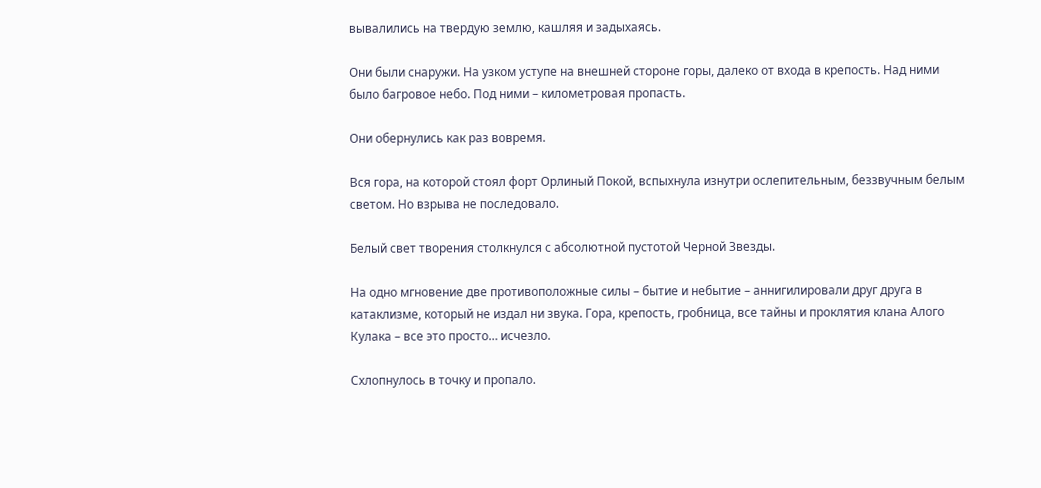вывалились на твердую землю, кашляя и задыхаясь.

Они были снаружи. На узком уступе на внешней стороне горы, далеко от входа в крепость. Над ними было багровое небо. Под ними – километровая пропасть.

Они обернулись как раз вовремя.

Вся гора, на которой стоял форт Орлиный Покой, вспыхнула изнутри ослепительным, беззвучным белым светом. Но взрыва не последовало.

Белый свет творения столкнулся с абсолютной пустотой Черной Звезды.

На одно мгновение две противоположные силы – бытие и небытие – аннигилировали друг друга в катаклизме, который не издал ни звука. Гора, крепость, гробница, все тайны и проклятия клана Алого Кулака – все это просто… исчезло.

Схлопнулось в точку и пропало.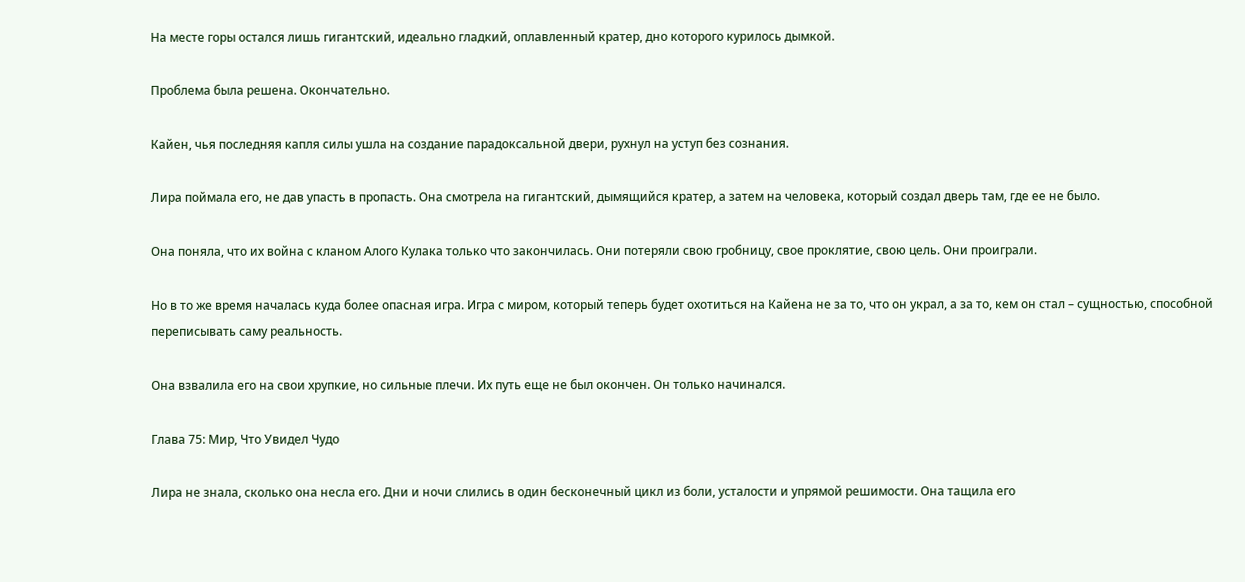На месте горы остался лишь гигантский, идеально гладкий, оплавленный кратер, дно которого курилось дымкой.

Проблема была решена. Окончательно.

Кайен, чья последняя капля силы ушла на создание парадоксальной двери, рухнул на уступ без сознания.

Лира поймала его, не дав упасть в пропасть. Она смотрела на гигантский, дымящийся кратер, а затем на человека, который создал дверь там, где ее не было.

Она поняла, что их война с кланом Алого Кулака только что закончилась. Они потеряли свою гробницу, свое проклятие, свою цель. Они проиграли.

Но в то же время началась куда более опасная игра. Игра с миром, который теперь будет охотиться на Кайена не за то, что он украл, а за то, кем он стал – сущностью, способной переписывать саму реальность.

Она взвалила его на свои хрупкие, но сильные плечи. Их путь еще не был окончен. Он только начинался.

Глава 75: Мир, Что Увидел Чудо

Лира не знала, сколько она несла его. Дни и ночи слились в один бесконечный цикл из боли, усталости и упрямой решимости. Она тащила его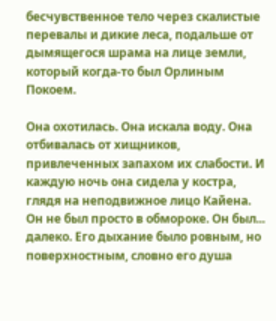бесчувственное тело через скалистые перевалы и дикие леса, подальше от дымящегося шрама на лице земли, который когда-то был Орлиным Покоем.

Она охотилась. Она искала воду. Она отбивалась от хищников, привлеченных запахом их слабости. И каждую ночь она сидела у костра, глядя на неподвижное лицо Кайена. Он не был просто в обмороке. Он был... далеко. Его дыхание было ровным, но поверхностным, словно его душа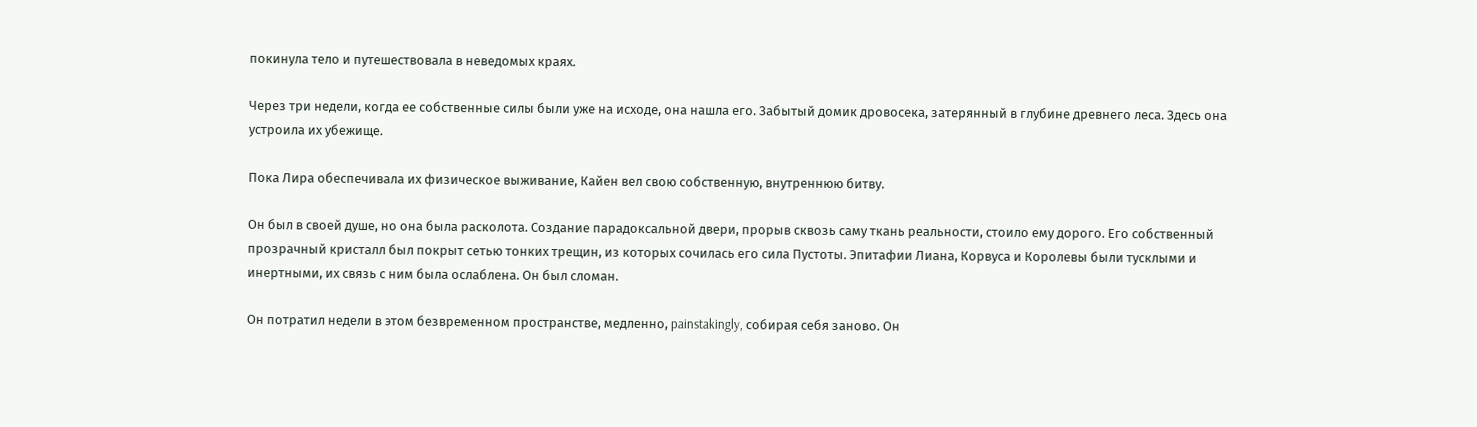покинула тело и путешествовала в неведомых краях.

Через три недели, когда ее собственные силы были уже на исходе, она нашла его. Забытый домик дровосека, затерянный в глубине древнего леса. Здесь она устроила их убежище.

Пока Лира обеспечивала их физическое выживание, Кайен вел свою собственную, внутреннюю битву.

Он был в своей душе, но она была расколота. Создание парадоксальной двери, прорыв сквозь саму ткань реальности, стоило ему дорого. Его собственный прозрачный кристалл был покрыт сетью тонких трещин, из которых сочилась его сила Пустоты. Эпитафии Лиана, Корвуса и Королевы были тусклыми и инертными, их связь с ним была ослаблена. Он был сломан.

Он потратил недели в этом безвременном пространстве, медленно, painstakingly, собирая себя заново. Он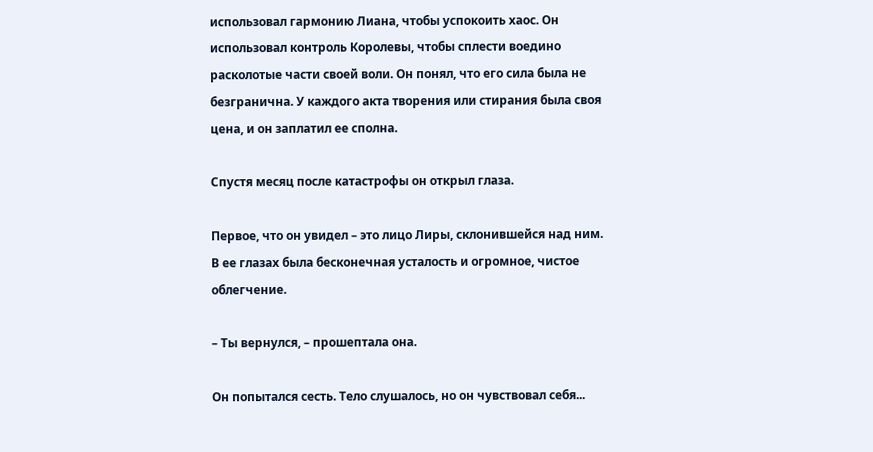использовал гармонию Лиана, чтобы успокоить хаос. Он использовал контроль Королевы, чтобы сплести воедино расколотые части своей воли. Он понял, что его сила была не безгранична. У каждого акта творения или стирания была своя цена, и он заплатил ее сполна.

Спустя месяц после катастрофы он открыл глаза.

Первое, что он увидел – это лицо Лиры, склонившейся над ним. В ее глазах была бесконечная усталость и огромное, чистое облегчение.

– Ты вернулся, – прошептала она.

Он попытался сесть. Тело слушалось, но он чувствовал себя...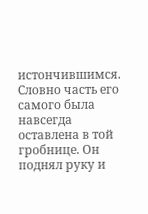истончившимся. Словно часть его самого была навсегда оставлена в той гробнице. Он поднял руку и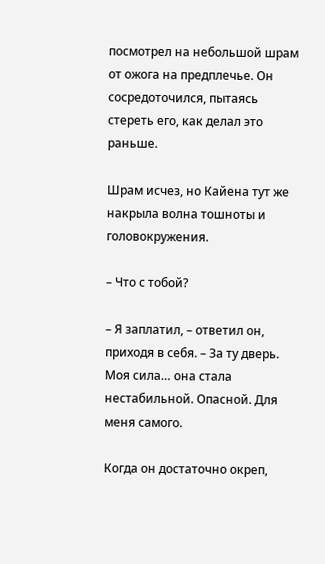посмотрел на небольшой шрам от ожога на предплечье. Он сосредоточился, пытаясь стереть его, как делал это раньше.

Шрам исчез, но Кайена тут же накрыла волна тошноты и головокружения.

– Что с тобой?

– Я заплатил, – ответил он, приходя в себя. – За ту дверь. Моя сила… она стала нестабильной. Опасной. Для меня самого.

Когда он достаточно окреп,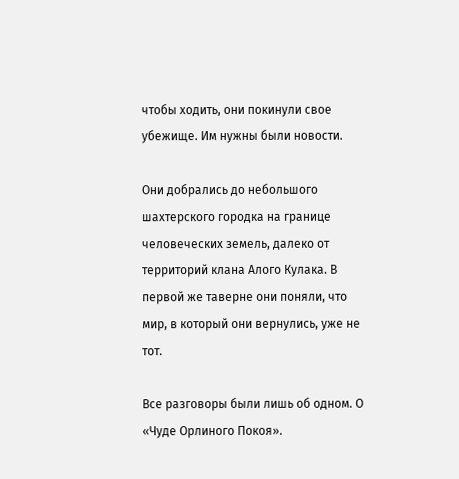чтобы ходить, они покинули свое убежище. Им нужны были новости.

Они добрались до небольшого шахтерского городка на границе человеческих земель, далеко от территорий клана Алого Кулака. В первой же таверне они поняли, что мир, в который они вернулись, уже не тот.

Все разговоры были лишь об одном. О «Чуде Орлиного Покоя».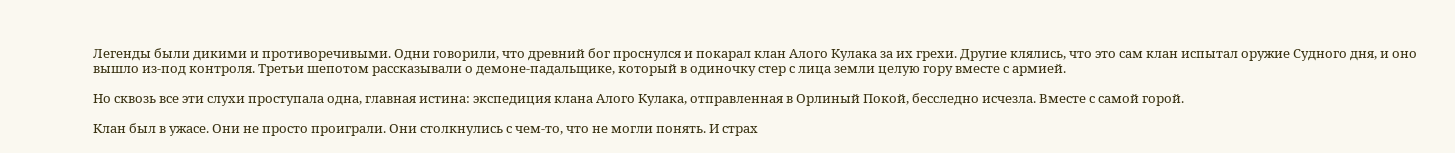Легенды были дикими и противоречивыми. Одни говорили, что древний бог проснулся и покарал клан Алого Кулака за их грехи. Другие клялись, что это сам клан испытал оружие Судного дня, и оно вышло из-под контроля. Третьи шепотом рассказывали о демоне-падальщике, который в одиночку стер с лица земли целую гору вместе с армией.

Но сквозь все эти слухи проступала одна, главная истина: экспедиция клана Алого Кулака, отправленная в Орлиный Покой, бесследно исчезла. Вместе с самой горой.

Клан был в ужасе. Они не просто проиграли. Они столкнулись с чем-то, что не могли понять. И страх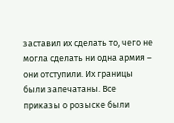заставил их сделать то, чего не могла сделать ни одна армия – они отступили. Их границы были запечатаны. Все приказы о розыске были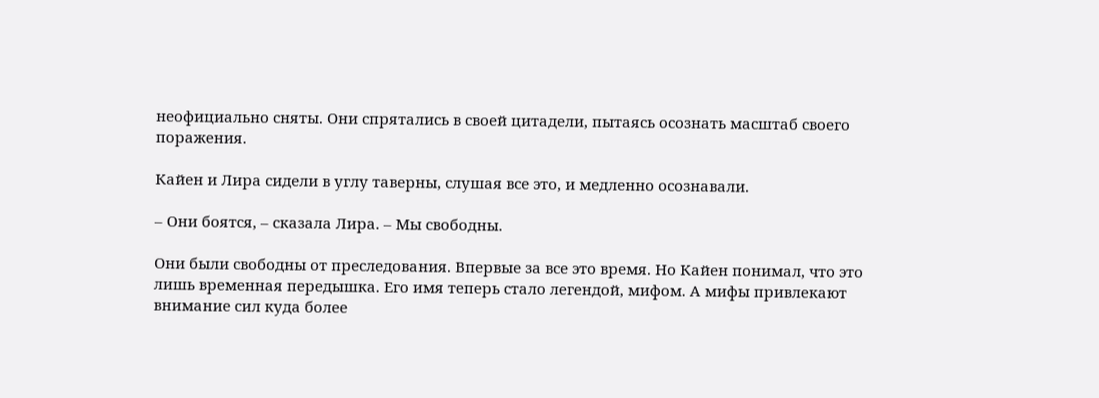неофициально сняты. Они спрятались в своей цитадели, пытаясь осознать масштаб своего поражения.

Кайен и Лира сидели в углу таверны, слушая все это, и медленно осознавали.

– Они боятся, – сказала Лира. – Мы свободны.

Они были свободны от преследования. Впервые за все это время. Но Кайен понимал, что это лишь временная передышка. Его имя теперь стало легендой, мифом. А мифы привлекают внимание сил куда более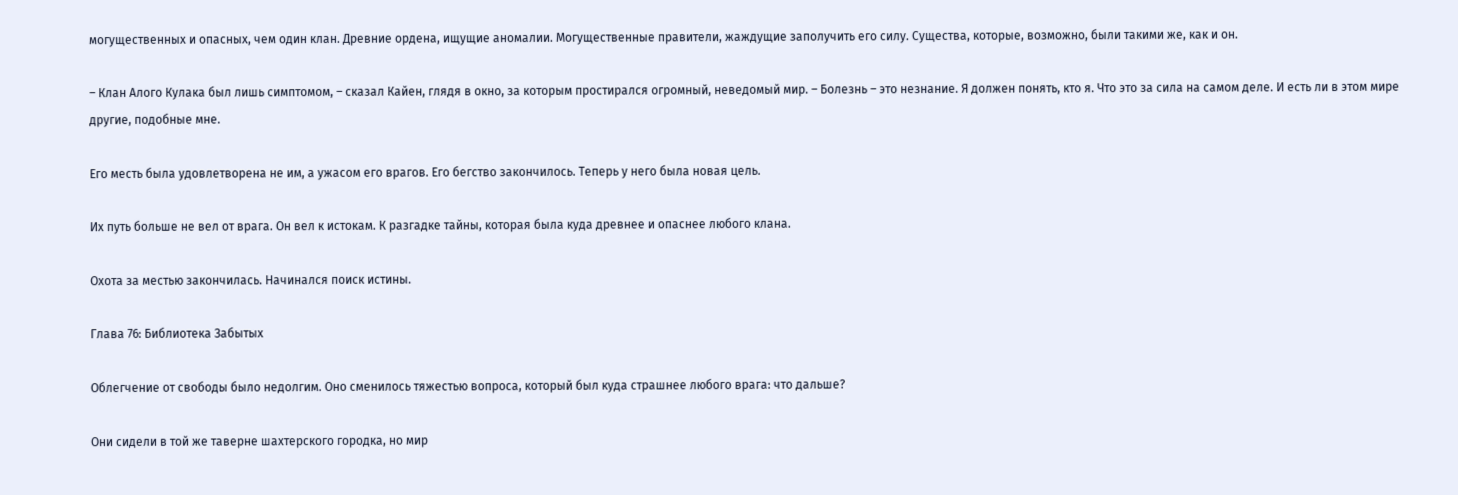могущественных и опасных, чем один клан. Древние ордена, ищущие аномалии. Могущественные правители, жаждущие заполучить его силу. Существа, которые, возможно, были такими же, как и он.

– Клан Алого Кулака был лишь симптомом, – сказал Кайен, глядя в окно, за которым простирался огромный, неведомый мир. – Болезнь – это незнание. Я должен понять, кто я. Что это за сила на самом деле. И есть ли в этом мире другие, подобные мне.

Его месть была удовлетворена не им, а ужасом его врагов. Его бегство закончилось. Теперь у него была новая цель.

Их путь больше не вел от врага. Он вел к истокам. К разгадке тайны, которая была куда древнее и опаснее любого клана.

Охота за местью закончилась. Начинался поиск истины.

Глава 76: Библиотека Забытых

Облегчение от свободы было недолгим. Оно сменилось тяжестью вопроса, который был куда страшнее любого врага: что дальше?

Они сидели в той же таверне шахтерского городка, но мир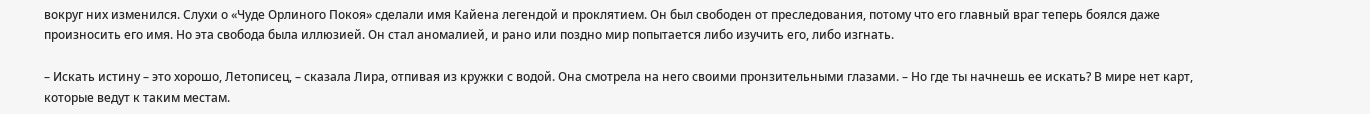вокруг них изменился. Слухи о «Чуде Орлиного Покоя» сделали имя Кайена легендой и проклятием. Он был свободен от преследования, потому что его главный враг теперь боялся даже произносить его имя. Но эта свобода была иллюзией. Он стал аномалией, и рано или поздно мир попытается либо изучить его, либо изгнать.

– Искать истину – это хорошо, Летописец, – сказала Лира, отпивая из кружки с водой. Она смотрела на него своими пронзительными глазами. – Но где ты начнешь ее искать? В мире нет карт, которые ведут к таким местам.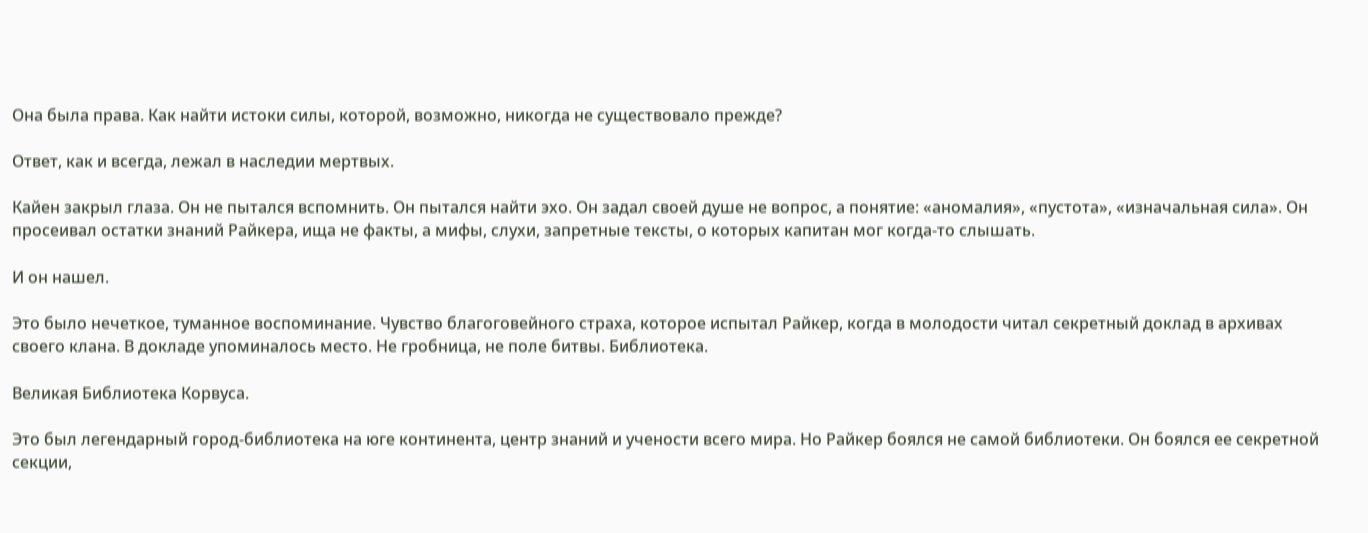Она была права. Как найти истоки силы, которой, возможно, никогда не существовало прежде?

Ответ, как и всегда, лежал в наследии мертвых.

Кайен закрыл глаза. Он не пытался вспомнить. Он пытался найти эхо. Он задал своей душе не вопрос, а понятие: «аномалия», «пустота», «изначальная сила». Он просеивал остатки знаний Райкера, ища не факты, а мифы, слухи, запретные тексты, о которых капитан мог когда-то слышать.

И он нашел.

Это было нечеткое, туманное воспоминание. Чувство благоговейного страха, которое испытал Райкер, когда в молодости читал секретный доклад в архивах своего клана. В докладе упоминалось место. Не гробница, не поле битвы. Библиотека.

Великая Библиотека Корвуса.

Это был легендарный город-библиотека на юге континента, центр знаний и учености всего мира. Но Райкер боялся не самой библиотеки. Он боялся ее секретной секции,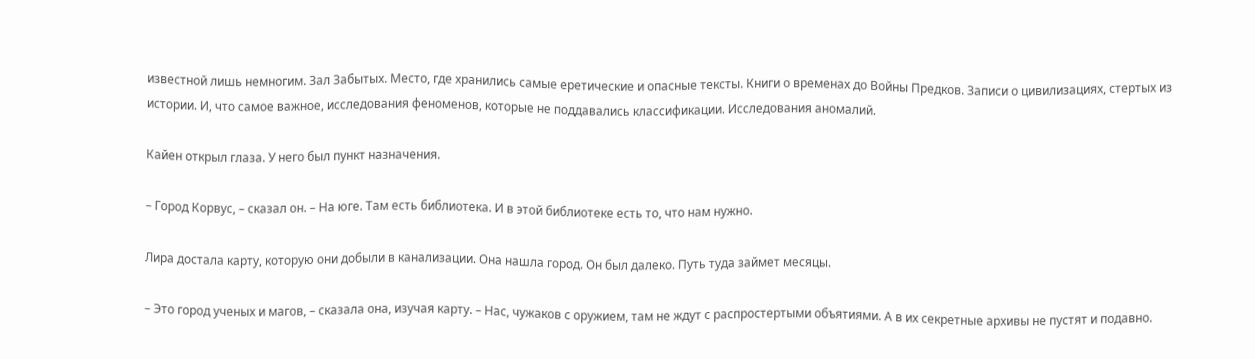известной лишь немногим. Зал Забытых. Место, где хранились самые еретические и опасные тексты. Книги о временах до Войны Предков. Записи о цивилизациях, стертых из истории. И, что самое важное, исследования феноменов, которые не поддавались классификации. Исследования аномалий.

Кайен открыл глаза. У него был пункт назначения.

– Город Корвус, – сказал он. – На юге. Там есть библиотека. И в этой библиотеке есть то, что нам нужно.

Лира достала карту, которую они добыли в канализации. Она нашла город. Он был далеко. Путь туда займет месяцы.

– Это город ученых и магов, – сказала она, изучая карту. – Нас, чужаков с оружием, там не ждут с распростертыми объятиями. А в их секретные архивы не пустят и подавно.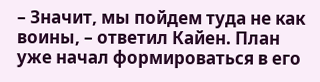– Значит, мы пойдем туда не как воины, – ответил Кайен. План уже начал формироваться в его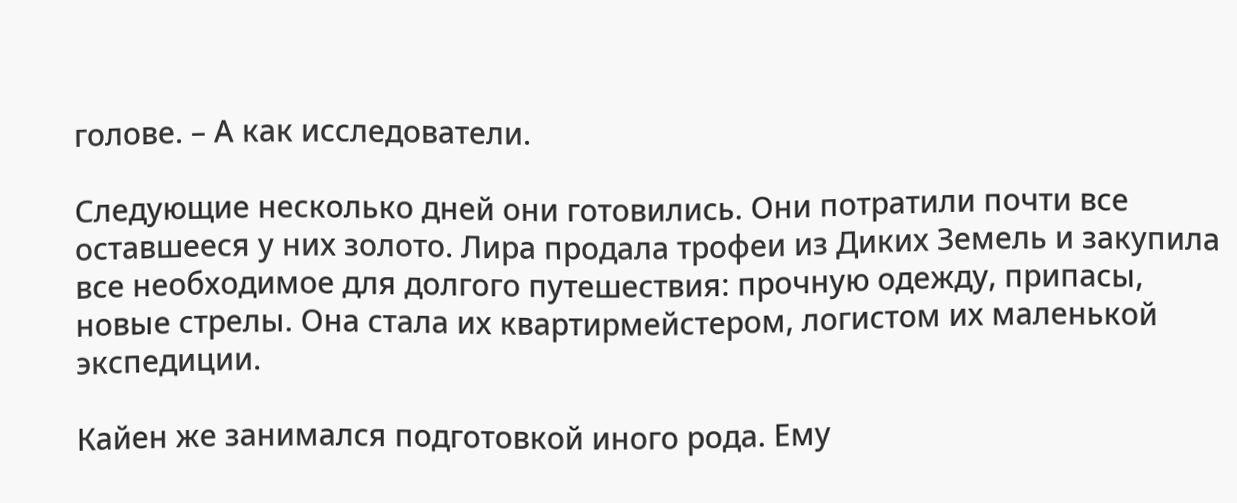голове. – А как исследователи.

Следующие несколько дней они готовились. Они потратили почти все оставшееся у них золото. Лира продала трофеи из Диких Земель и закупила все необходимое для долгого путешествия: прочную одежду, припасы, новые стрелы. Она стала их квартирмейстером, логистом их маленькой экспедиции.

Кайен же занимался подготовкой иного рода. Ему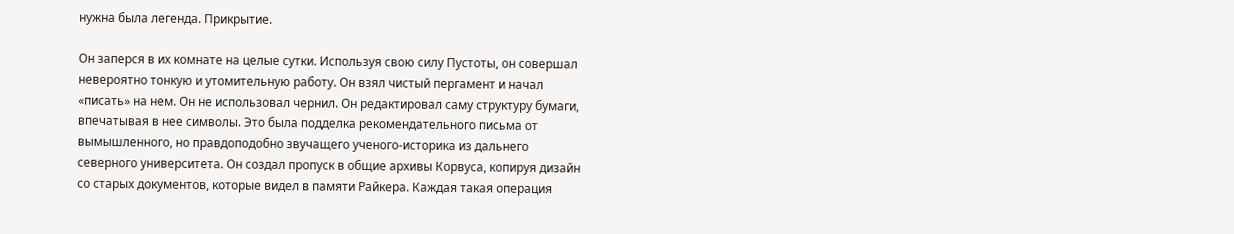нужна была легенда. Прикрытие.

Он заперся в их комнате на целые сутки. Используя свою силу Пустоты, он совершал невероятно тонкую и утомительную работу. Он взял чистый пергамент и начал «писать» на нем. Он не использовал чернил. Он редактировал саму структуру бумаги, впечатывая в нее символы. Это была подделка рекомендательного письма от вымышленного, но правдоподобно звучащего ученого-историка из дальнего северного университета. Он создал пропуск в общие архивы Корвуса, копируя дизайн со старых документов, которые видел в памяти Райкера. Каждая такая операция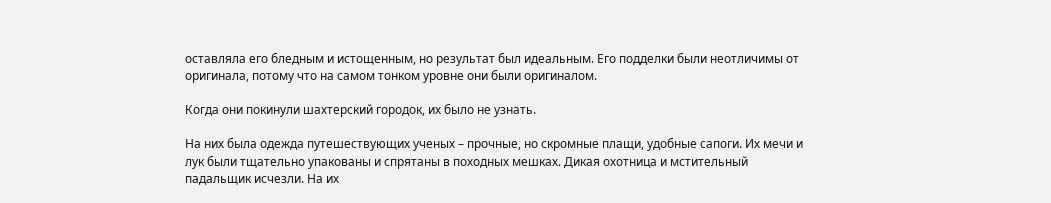оставляла его бледным и истощенным, но результат был идеальным. Его подделки были неотличимы от оригинала, потому что на самом тонком уровне они были оригиналом.

Когда они покинули шахтерский городок, их было не узнать.

На них была одежда путешествующих ученых – прочные, но скромные плащи, удобные сапоги. Их мечи и лук были тщательно упакованы и спрятаны в походных мешках. Дикая охотница и мстительный падальщик исчезли. На их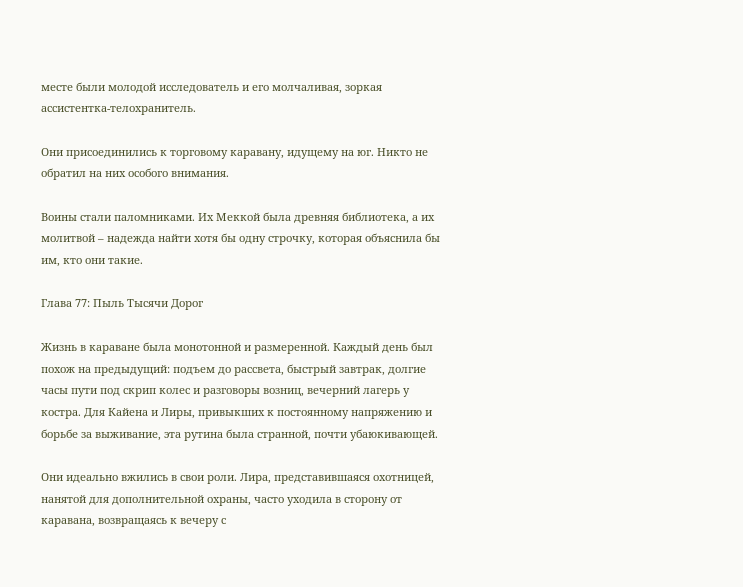месте были молодой исследователь и его молчаливая, зоркая ассистентка-телохранитель.

Они присоединились к торговому каравану, идущему на юг. Никто не обратил на них особого внимания.

Воины стали паломниками. Их Меккой была древняя библиотека, а их молитвой – надежда найти хотя бы одну строчку, которая объяснила бы им, кто они такие.

Глава 77: Пыль Тысячи Дорог

Жизнь в караване была монотонной и размеренной. Каждый день был похож на предыдущий: подъем до рассвета, быстрый завтрак, долгие часы пути под скрип колес и разговоры возниц, вечерний лагерь у костра. Для Кайена и Лиры, привыкших к постоянному напряжению и борьбе за выживание, эта рутина была странной, почти убаюкивающей.

Они идеально вжились в свои роли. Лира, представившаяся охотницей, нанятой для дополнительной охраны, часто уходила в сторону от каравана, возвращаясь к вечеру с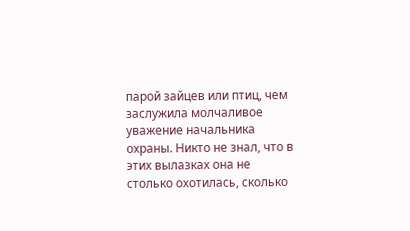парой зайцев или птиц, чем заслужила молчаливое уважение начальника охраны. Никто не знал, что в этих вылазках она не столько охотилась, сколько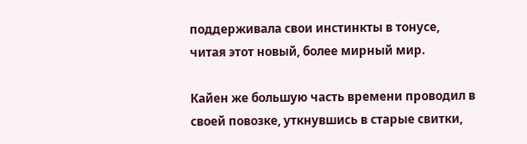поддерживала свои инстинкты в тонусе, читая этот новый, более мирный мир.

Кайен же большую часть времени проводил в своей повозке, уткнувшись в старые свитки,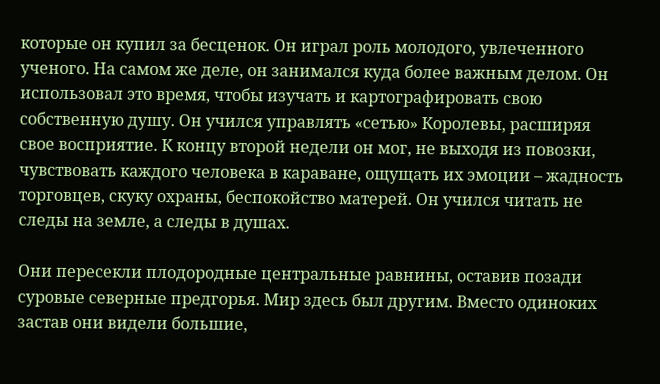которые он купил за бесценок. Он играл роль молодого, увлеченного ученого. На самом же деле, он занимался куда более важным делом. Он использовал это время, чтобы изучать и картографировать свою собственную душу. Он учился управлять «сетью» Королевы, расширяя свое восприятие. К концу второй недели он мог, не выходя из повозки, чувствовать каждого человека в караване, ощущать их эмоции – жадность торговцев, скуку охраны, беспокойство матерей. Он учился читать не следы на земле, а следы в душах.

Они пересекли плодородные центральные равнины, оставив позади суровые северные предгорья. Мир здесь был другим. Вместо одиноких застав они видели большие,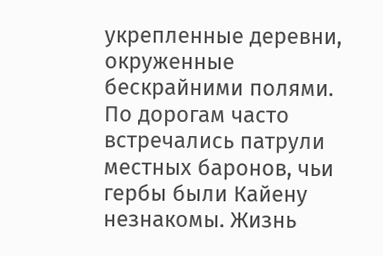укрепленные деревни, окруженные бескрайними полями. По дорогам часто встречались патрули местных баронов, чьи гербы были Кайену незнакомы. Жизнь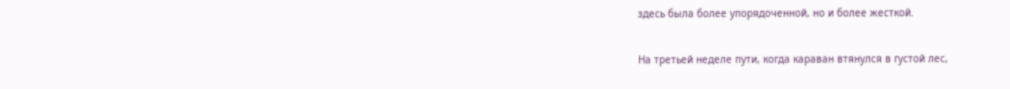здесь была более упорядоченной, но и более жесткой.

На третьей неделе пути, когда караван втянулся в густой лес,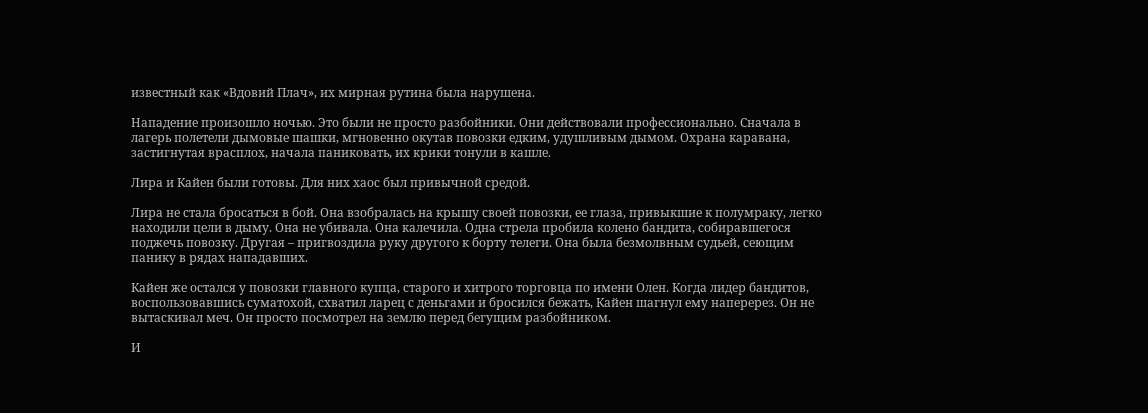известный как «Вдовий Плач», их мирная рутина была нарушена.

Нападение произошло ночью. Это были не просто разбойники. Они действовали профессионально. Сначала в лагерь полетели дымовые шашки, мгновенно окутав повозки едким, удушливым дымом. Охрана каравана, застигнутая врасплох, начала паниковать, их крики тонули в кашле.

Лира и Кайен были готовы. Для них хаос был привычной средой.

Лира не стала бросаться в бой. Она взобралась на крышу своей повозки, ее глаза, привыкшие к полумраку, легко находили цели в дыму. Она не убивала. Она калечила. Одна стрела пробила колено бандита, собиравшегося поджечь повозку. Другая – пригвоздила руку другого к борту телеги. Она была безмолвным судьей, сеющим панику в рядах нападавших.

Кайен же остался у повозки главного купца, старого и хитрого торговца по имени Олен. Когда лидер бандитов, воспользовавшись суматохой, схватил ларец с деньгами и бросился бежать, Кайен шагнул ему наперерез. Он не вытаскивал меч. Он просто посмотрел на землю перед бегущим разбойником.

И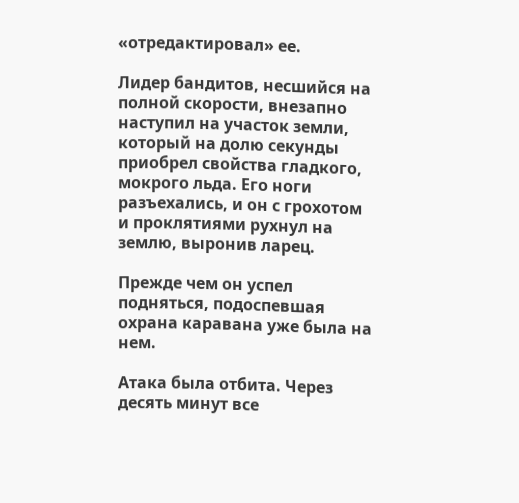«отредактировал» ее.

Лидер бандитов, несшийся на полной скорости, внезапно наступил на участок земли, который на долю секунды приобрел свойства гладкого, мокрого льда. Его ноги разъехались, и он с грохотом и проклятиями рухнул на землю, выронив ларец.

Прежде чем он успел подняться, подоспевшая охрана каравана уже была на нем.

Атака была отбита. Через десять минут все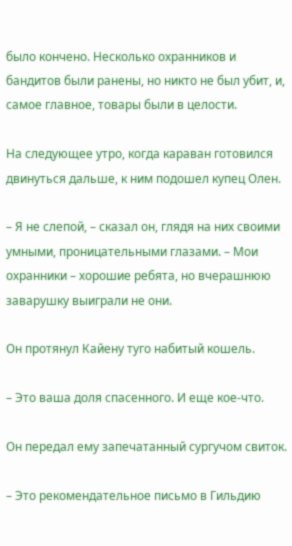было кончено. Несколько охранников и бандитов были ранены, но никто не был убит, и, самое главное, товары были в целости.

На следующее утро, когда караван готовился двинуться дальше, к ним подошел купец Олен.

– Я не слепой, – сказал он, глядя на них своими умными, проницательными глазами. – Мои охранники – хорошие ребята, но вчерашнюю заварушку выиграли не они.

Он протянул Кайену туго набитый кошель.

– Это ваша доля спасенного. И еще кое-что.

Он передал ему запечатанный сургучом свиток.

– Это рекомендательное письмо в Гильдию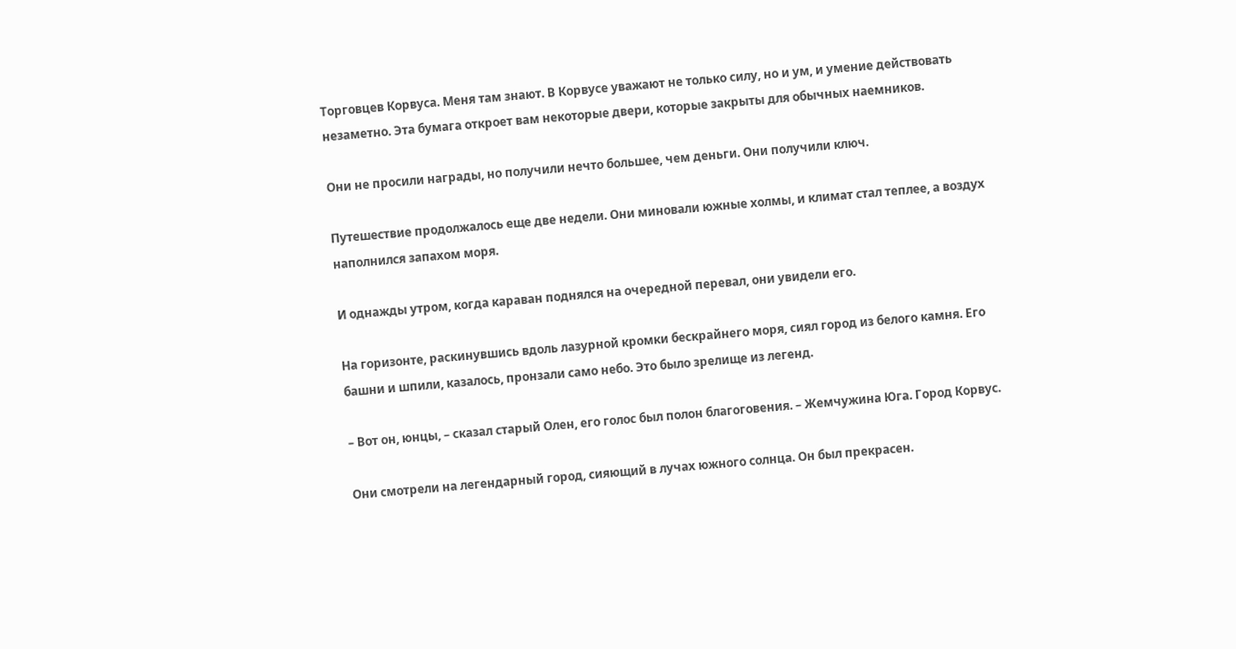Торговцев Корвуса. Меня там знают. В Корвусе уважают не только силу, но и ум, и умение действовать незаметно. Эта бумага откроет вам некоторые двери, которые закрыты для обычных наемников.

Они не просили награды, но получили нечто большее, чем деньги. Они получили ключ.

Путешествие продолжалось еще две недели. Они миновали южные холмы, и климат стал теплее, а воздух наполнился запахом моря.

И однажды утром, когда караван поднялся на очередной перевал, они увидели его.

На горизонте, раскинувшись вдоль лазурной кромки бескрайнего моря, сиял город из белого камня. Его башни и шпили, казалось, пронзали само небо. Это было зрелище из легенд.

– Вот он, юнцы, – сказал старый Олен, его голос был полон благоговения. – Жемчужина Юга. Город Корвус.

Они смотрели на легендарный город, сияющий в лучах южного солнца. Он был прекрасен.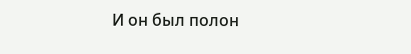И он был полон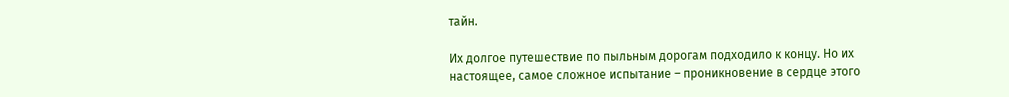тайн.

Их долгое путешествие по пыльным дорогам подходило к концу. Но их настоящее, самое сложное испытание – проникновение в сердце этого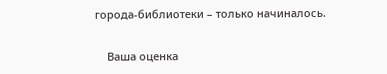города-библиотеки – только начиналось.


    Ваша оценка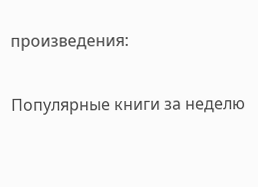произведения:

Популярные книги за неделю